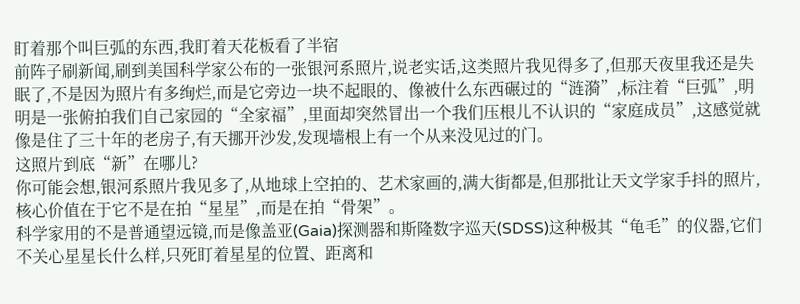盯着那个叫巨弧的东西,我盯着天花板看了半宿
前阵子刷新闻,刷到美国科学家公布的一张银河系照片,说老实话,这类照片我见得多了,但那天夜里我还是失眠了,不是因为照片有多绚烂,而是它旁边一块不起眼的、像被什么东西碾过的“涟漪”,标注着“巨弧”,明明是一张俯拍我们自己家园的“全家福”,里面却突然冒出一个我们压根儿不认识的“家庭成员”,这感觉就像是住了三十年的老房子,有天挪开沙发,发现墙根上有一个从来没见过的门。
这照片到底“新”在哪儿?
你可能会想,银河系照片我见多了,从地球上空拍的、艺术家画的,满大街都是,但那批让天文学家手抖的照片,核心价值在于它不是在拍“星星”,而是在拍“骨架”。
科学家用的不是普通望远镜,而是像盖亚(Gaia)探测器和斯隆数字巡天(SDSS)这种极其“龟毛”的仪器,它们不关心星星长什么样,只死盯着星星的位置、距离和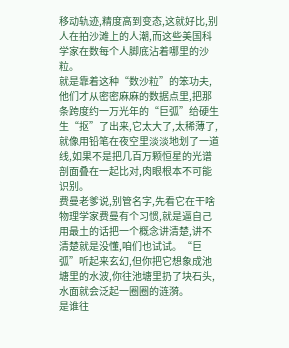移动轨迹,精度高到变态,这就好比,别人在拍沙滩上的人潮,而这些美国科学家在数每个人脚底沾着哪里的沙粒。
就是靠着这种“数沙粒”的笨功夫,他们才从密密麻麻的数据点里,把那条跨度约一万光年的“巨弧”给硬生生“抠”了出来,它太大了,太稀薄了,就像用铅笔在夜空里淡淡地划了一道线,如果不是把几百万颗恒星的光谱剖面叠在一起比对,肉眼根本不可能识别。
费曼老爹说,别管名字,先看它在干啥
物理学家费曼有个习惯,就是逼自己用最土的话把一个概念讲清楚,讲不清楚就是没懂,咱们也试试。“巨弧”听起来玄幻,但你把它想象成池塘里的水波,你往池塘里扔了块石头,水面就会泛起一圈圈的涟漪。
是谁往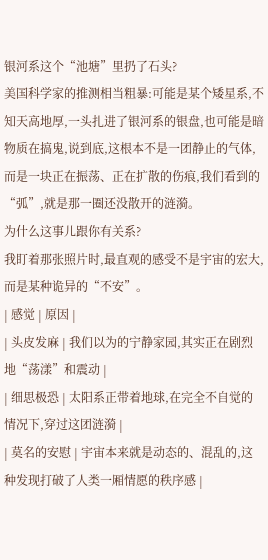银河系这个“池塘”里扔了石头?
美国科学家的推测相当粗暴:可能是某个矮星系,不知天高地厚,一头扎进了银河系的银盘,也可能是暗物质在搞鬼,说到底,这根本不是一团静止的气体,而是一块正在振荡、正在扩散的伤痕,我们看到的“弧”,就是那一圈还没散开的涟漪。
为什么这事儿跟你有关系?
我盯着那张照片时,最直观的感受不是宇宙的宏大,而是某种诡异的“不安”。
| 感觉 | 原因 |
| 头皮发麻 | 我们以为的宁静家园,其实正在剧烈地“荡漾”和震动 |
| 细思极恐 | 太阳系正带着地球,在完全不自觉的情况下,穿过这团涟漪 |
| 莫名的安慰 | 宇宙本来就是动态的、混乱的,这种发现打破了人类一厢情愿的秩序感 |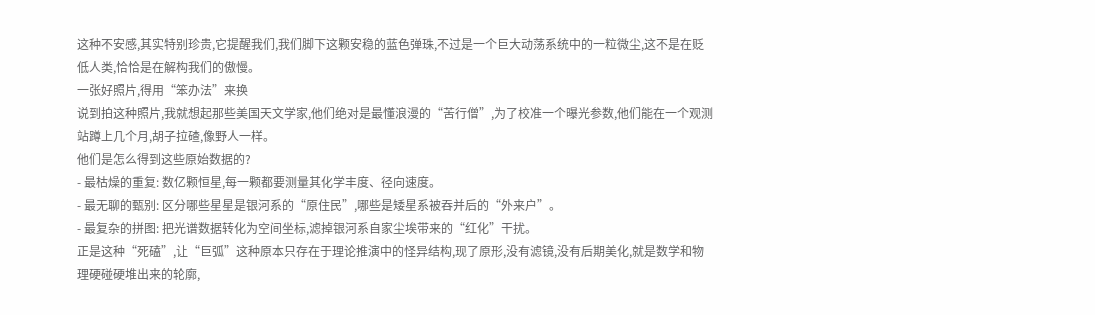这种不安感,其实特别珍贵,它提醒我们,我们脚下这颗安稳的蓝色弹珠,不过是一个巨大动荡系统中的一粒微尘,这不是在贬低人类,恰恰是在解构我们的傲慢。
一张好照片,得用“笨办法”来换
说到拍这种照片,我就想起那些美国天文学家,他们绝对是最懂浪漫的“苦行僧”,为了校准一个曝光参数,他们能在一个观测站蹲上几个月,胡子拉碴,像野人一样。
他们是怎么得到这些原始数据的?
- 最枯燥的重复: 数亿颗恒星,每一颗都要测量其化学丰度、径向速度。
- 最无聊的甄别: 区分哪些星星是银河系的“原住民”,哪些是矮星系被吞并后的“外来户”。
- 最复杂的拼图: 把光谱数据转化为空间坐标,滤掉银河系自家尘埃带来的“红化”干扰。
正是这种“死磕”,让“巨弧”这种原本只存在于理论推演中的怪异结构,现了原形,没有滤镜,没有后期美化,就是数学和物理硬碰硬堆出来的轮廓,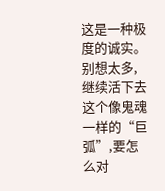这是一种极度的诚实。
别想太多,继续活下去
这个像鬼魂一样的“巨弧”,要怎么对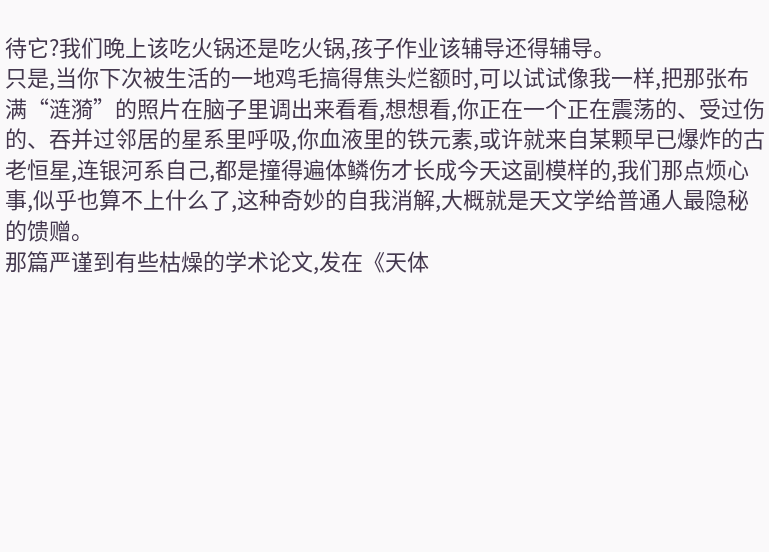待它?我们晚上该吃火锅还是吃火锅,孩子作业该辅导还得辅导。
只是,当你下次被生活的一地鸡毛搞得焦头烂额时,可以试试像我一样,把那张布满“涟漪”的照片在脑子里调出来看看,想想看,你正在一个正在震荡的、受过伤的、吞并过邻居的星系里呼吸,你血液里的铁元素,或许就来自某颗早已爆炸的古老恒星,连银河系自己,都是撞得遍体鳞伤才长成今天这副模样的,我们那点烦心事,似乎也算不上什么了,这种奇妙的自我消解,大概就是天文学给普通人最隐秘的馈赠。
那篇严谨到有些枯燥的学术论文,发在《天体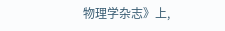物理学杂志》上,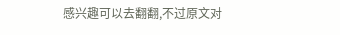感兴趣可以去翻翻,不过原文对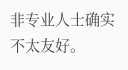非专业人士确实不太友好。